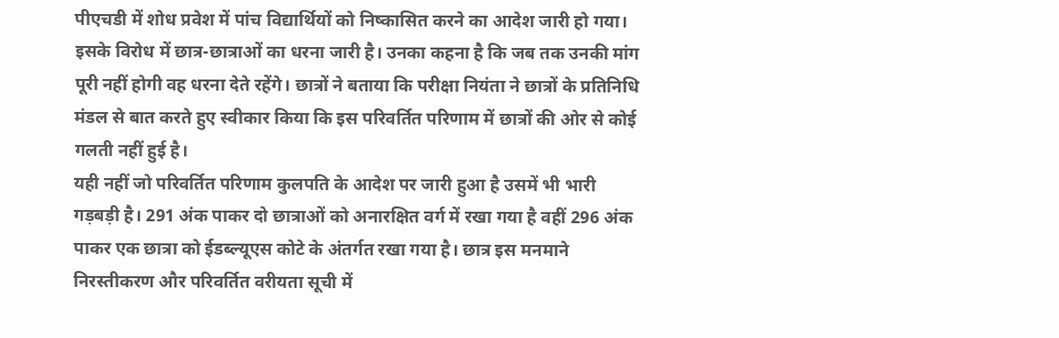पीएचडी में शोध प्रवेश में पांच विद्यार्थियों को निष्कासित करने का आदेश जारी हो गया। इसके विरोध में छात्र-छात्राओं का धरना जारी है। उनका कहना है कि जब तक उनकी मांग पूरी नहीं होगी वह धरना देते रहेंगे। छात्रों ने बताया कि परीक्षा नियंता ने छात्रों के प्रतिनिधि मंडल से बात करते हुए स्वीकार किया कि इस परिवर्तित परिणाम में छात्रों की ओर से कोई गलती नहीं हुई है।
यही नहीं जो परिवर्तित परिणाम कुलपति के आदेश पर जारी हुआ है उसमें भी भारी गड़बड़ी है। 291 अंक पाकर दो छात्राओं को अनारक्षित वर्ग में रखा गया है वहीं 296 अंक पाकर एक छात्रा को ईडब्ल्यूएस कोटे के अंतर्गत रखा गया है। छात्र इस मनमाने निरस्तीकरण और परिवर्तित वरीयता सूची में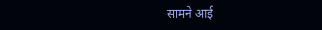सामने आई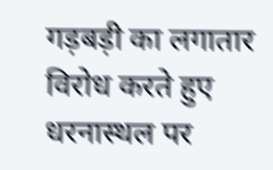गड़बड़ी का लगातार विरोध करते हुए धरनास्थल पर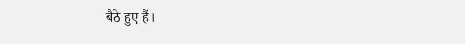बैठे हुए हैं।